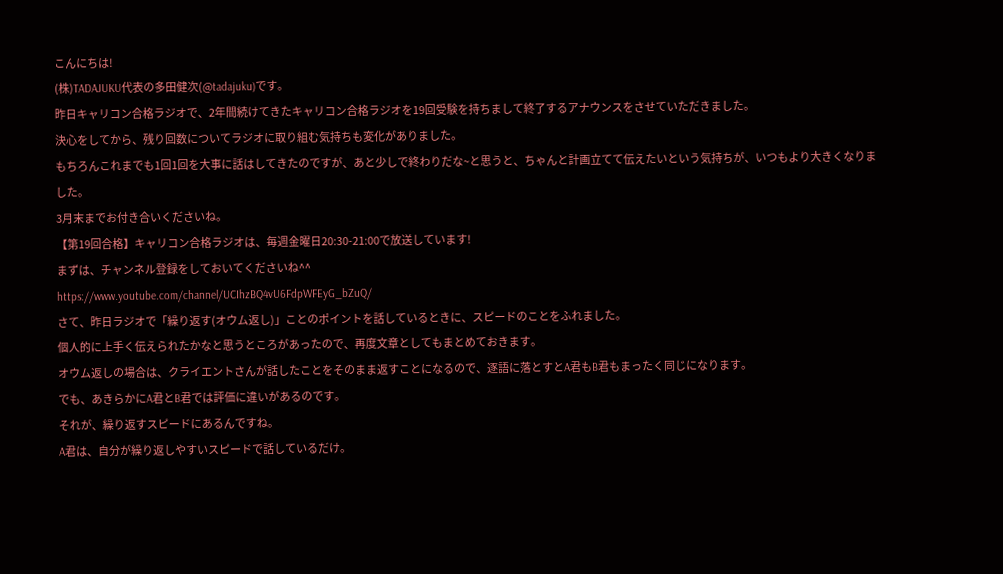こんにちは!
(株)TADAJUKU代表の多田健次(@tadajuku)です。
昨日キャリコン合格ラジオで、2年間続けてきたキャリコン合格ラジオを19回受験を持ちまして終了するアナウンスをさせていただきました。
決心をしてから、残り回数についてラジオに取り組む気持ちも変化がありました。
もちろんこれまでも1回1回を大事に話はしてきたのですが、あと少しで終わりだな~と思うと、ちゃんと計画立てて伝えたいという気持ちが、いつもより大きくなりました。
3月末までお付き合いくださいね。
【第19回合格】キャリコン合格ラジオは、毎週金曜日20:30-21:00で放送しています!
まずは、チャンネル登録をしておいてくださいね^^
https://www.youtube.com/channel/UCIhzBQ4vU6FdpWFEyG_bZuQ/
さて、昨日ラジオで「繰り返す(オウム返し)」ことのポイントを話しているときに、スピードのことをふれました。
個人的に上手く伝えられたかなと思うところがあったので、再度文章としてもまとめておきます。
オウム返しの場合は、クライエントさんが話したことをそのまま返すことになるので、逐語に落とすとA君もB君もまったく同じになります。
でも、あきらかにA君とB君では評価に違いがあるのです。
それが、繰り返すスピードにあるんですね。
A君は、自分が繰り返しやすいスピードで話しているだけ。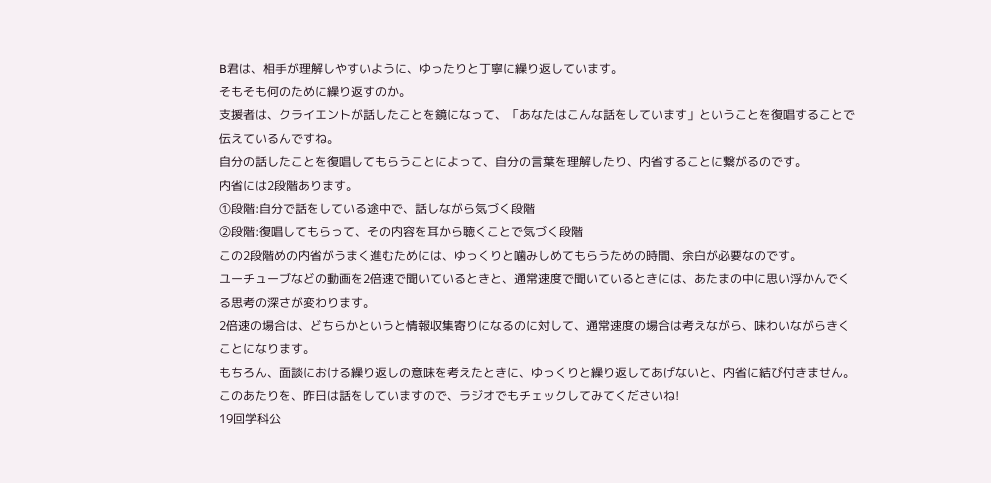B君は、相手が理解しやすいように、ゆったりと丁寧に繰り返しています。
そもそも何のために繰り返すのか。
支援者は、クライエントが話したことを鏡になって、「あなたはこんな話をしています」ということを復唱することで伝えているんですね。
自分の話したことを復唱してもらうことによって、自分の言葉を理解したり、内省することに繋がるのです。
内省には2段階あります。
①段階:自分で話をしている途中で、話しながら気づく段階
②段階:復唱してもらって、その内容を耳から聴くことで気づく段階
この2段階めの内省がうまく進むためには、ゆっくりと噛みしめてもらうための時間、余白が必要なのです。
ユーチューブなどの動画を2倍速で聞いているときと、通常速度で聞いているときには、あたまの中に思い浮かんでくる思考の深さが変わります。
2倍速の場合は、どちらかというと情報収集寄りになるのに対して、通常速度の場合は考えながら、味わいながらきくことになります。
もちろん、面談における繰り返しの意味を考えたときに、ゆっくりと繰り返してあげないと、内省に結び付きません。
このあたりを、昨日は話をしていますので、ラジオでもチェックしてみてくださいね!
19回学科公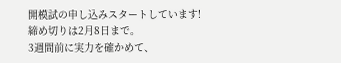開模試の申し込みスタートしています!
締め切りは2月8日まで。
3週間前に実力を確かめて、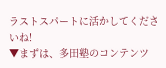ラストスパートに活かしてくださいね!
▼まずは、多田塾のコンテンツ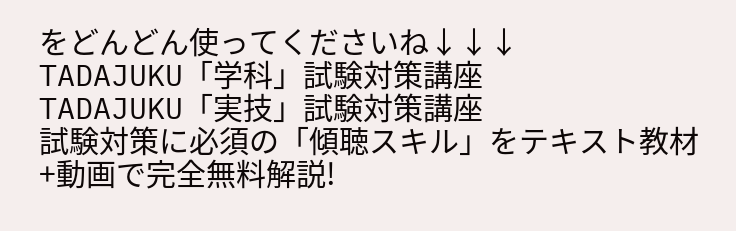をどんどん使ってくださいね↓↓↓
TADAJUKU「学科」試験対策講座
TADAJUKU「実技」試験対策講座
試験対策に必須の「傾聴スキル」をテキスト教材+動画で完全無料解説!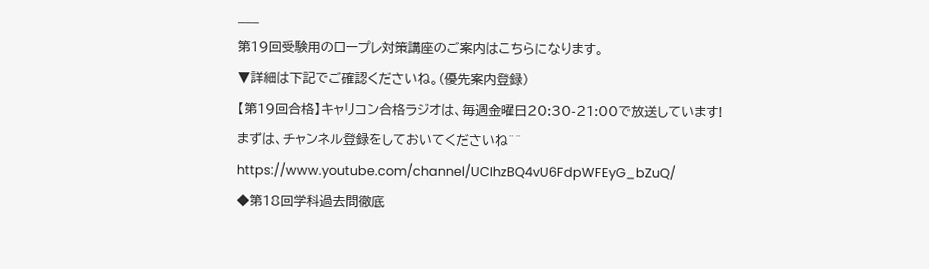___
第19回受験用のロープレ対策講座のご案内はこちらになります。
▼詳細は下記でご確認くださいね。(優先案内登録)
【第19回合格】キャリコン合格ラジオは、毎週金曜日20:30-21:00で放送しています!
まずは、チャンネル登録をしておいてくださいね^^
https://www.youtube.com/channel/UCIhzBQ4vU6FdpWFEyG_bZuQ/
◆第18回学科過去問徹底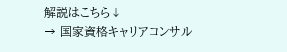解説はこちら↓
→ 国家資格キャリアコンサル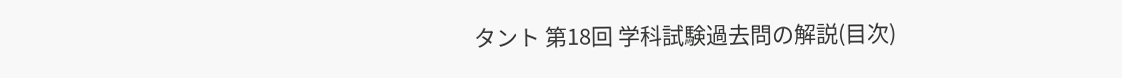タント 第18回 学科試験過去問の解説(目次)